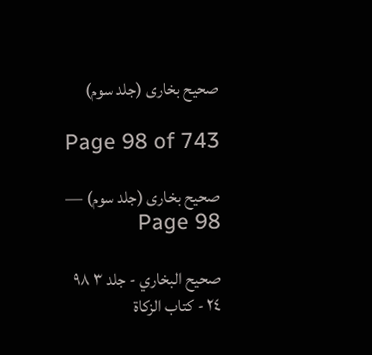صحیح بخاری (جلد سوم)

Page 98 of 743

صحیح بخاری (جلد سوم) — Page 98

صحيح البخاري - جلد ۳ ۹۸ ٢٤ - كتاب الزكاة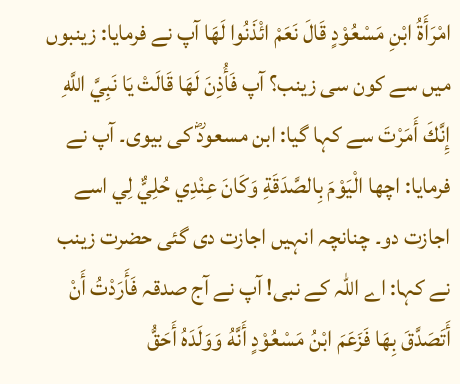امْرَأَةُ ابْنِ مَسْعُوْدٍ قَالَ نَعَمْ ائْذَنُوا لَهَا آپ نے فرمایا: زینبوں میں سے کون سی زینب؟ آپ فَأُذِنَ لَهَا قَالَتْ يَا نَبِيَّ اللَّهِ إِنَّكَ أَمَرْتَ سے کہا گیا: ابن مسعودؓ کی بیوی۔ آپ نے فرمایا: اچھا الْيَوْمَ بِالصَّدَقَةِ وَكَانَ عِنْدِي حُلِيٌّ لِي اسے اجازت دو۔ چنانچہ انہیں اجازت دی گئی حضرت زینب نے کہا: اے اللہ کے نبی! آپ نے آج صدقہ فَأَرَدْتُ أَنْ أَتَصَدَّقَ بِهَا فَزَعَمَ ابْنُ مَسْعُوْدٍ أَنَّهُ وَوَلَدَهُ أَحَقُّ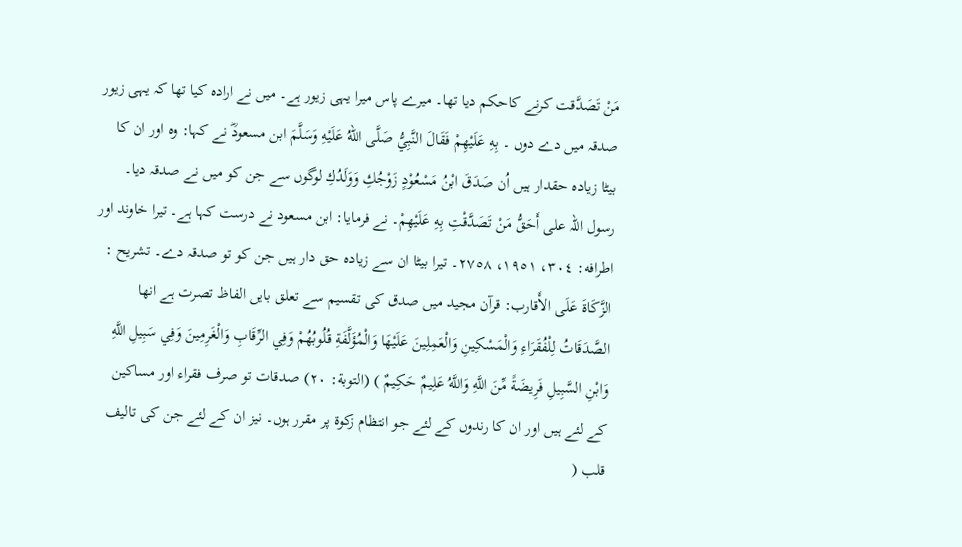مَنْ تَصَدَّقت کرنے کاحکم دیا تھا۔ میرے پاس میرا یہی زیور ہے۔ میں نے ارادہ کیا تھا کہ یہی زیور صدقہ میں دے دوں ۔ بِهِ عَلَيْهِمْ فَقَالَ النَّبِيُّ صَلَّى اللهُ عَلَيْهِ وَسَلَّمَ ابن مسعودؓ نے کہا: وہ اور ان کا بیٹا زیادہ حقدار ہیں اُن صَدَقَ ابْنُ مَسْعُوْدٍ زَوْجُكِ وَوَلَدُكِ لوگوں سے جن کو میں نے صدقہ دیا۔ رسول اللہ علی أَحَقُّ مَنْ تَصَدَّقْتِ بِهِ عَلَيْهِمْ۔ نے فرمایا: ابن مسعود نے درست کہا ہے۔ تیرا خاوند اور اطرافه: ٣٠٤، ١٩٥١، ٢٧٥٨۔ تیرا بیٹا ان سے زیادہ حق دار ہیں جن کو تو صدقہ دے۔ تشريح : الزَّكَاةَ عَلَى الأَقارب: قرآن مجید میں صدق کی تقسیم سے تعلق بایں الفاظ تصرت ہے انھا الصَّدَقَاتُ لِلْفُقَرَاءِ وَالْمَسْكِينِ وَالْعَمِلِينَ عَلَيْهَا وَالْمُؤَلَّفَةِ قُلُوبُهُمْ وَفِي الرِّقَابِ وَالْغَرِمِينَ وَفِي سَبِيلِ اللَّهِ وَابْنِ السَّبِيلِ فَرِيضَةً مِّنَ اللَّهِ وَاللَّهُ عَلِيمٌ حَكِيمٌ ) (التوبة: ٢٠) صدقات تو صرف فقراء اور مساکین کے لئے ہیں اور ان کا رندوں کے لئے جو انتظام زکوۃ پر مقرر ہوں۔ نیز ان کے لئے جن کی تالیف قلب (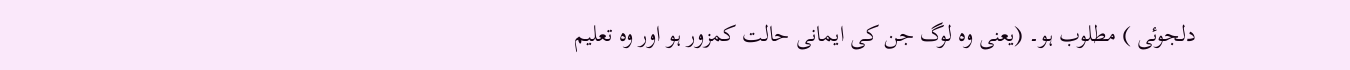دلجوئی ) مطلوب ہو۔ (یعنی وہ لوگ جن کی ایمانی حالت کمزور ہو اور وہ تعلیم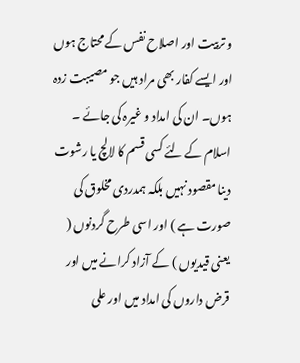و تربیت اور اصلاح نفس کے محتاج ہوں اور ایسے کفار بھی مراد ہیں جو مصیبت زدہ ہوں۔ ان کی امداد و غیرہ کی جائے ۔ اسلام کے لئے کسی قسم کا لالچ یا رشوت دینا مقصود نہیں بلکہ ہمدردی مخلوق کی صورت ہے ) اور اسی طرح گردنوں ( یعنی قیدیوں ) کے آزاد کرانے میں اور قرض داروں کی امداد میں اور علی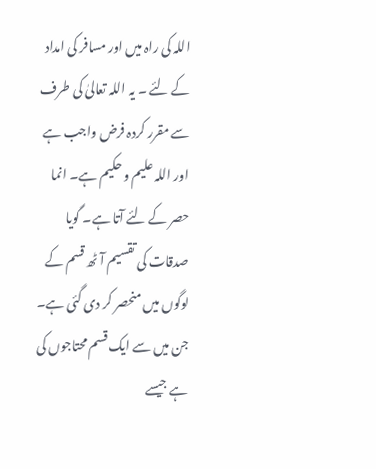اللہ کی راہ میں اور مسافر کی امداد کے لئے ۔ یہ اللہ تعالیٰ کی طرف سے مقرر کردہ فرض واجب ہے اور اللہ علیم و حکیم ہے۔ انما حصر کے لئے آتا ہے۔ گویا صدقات کی تقسیم آٹھ قسم کے لوگوں میں منحصر کر دی گئی ہے۔ جن میں سے ایک قسم محتاجوں کی ہے جیسے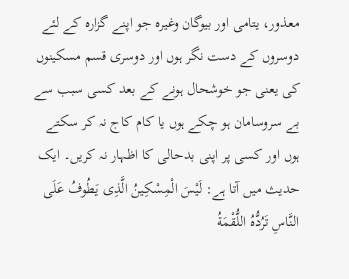معذور، یتامی اور بیوگان وغیرہ جو اپنے گزارہ کے لئے دوسروں کے دست نگر ہوں اور دوسری قسم مسکینوں کی یعنی جو خوشحال ہونے کے بعد کسی سبب سے بے سروسامان ہو چکے ہوں یا کام کاج نہ کر سکتے ہوں اور کسی پر اپنی بدحالی کا اظہار نہ کریں۔ ایک حدیث میں آتا ہے: لَيْسَ الْمِسْكِينُ الَّذِى يَطُوفُ عَلَى النَّاسِ تَرُدُّهُ اللُّقْمَةُ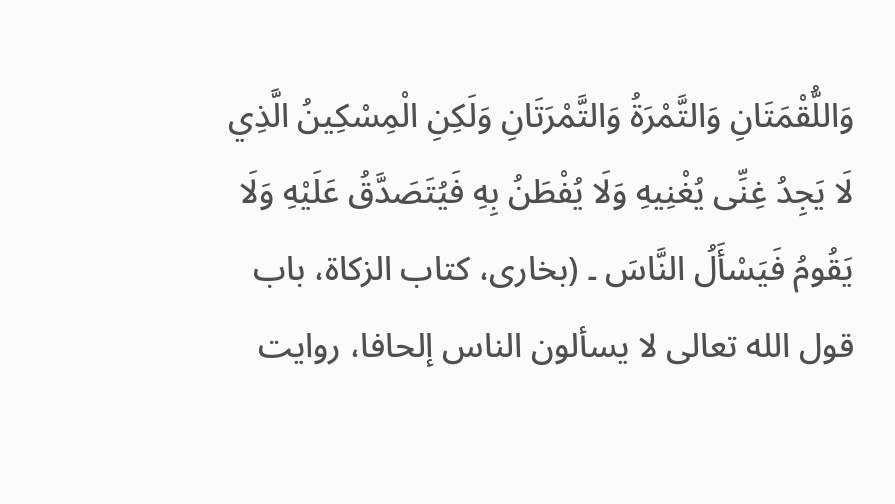وَاللُّقْمَتَانِ وَالتَّمْرَةُ وَالتَّمْرَتَانِ وَلَكِنِ الْمِسْكِينُ الَّذِي لَا يَجِدُ غِنِّى يُغْنِيهِ وَلَا يُفْطَنُ بِهِ فَيُتَصَدَّقُ عَلَيْهِ وَلَا يَقُومُ فَيَسْأَلُ النَّاسَ ۔ (بخارى، كتاب الزكاة، باب قول الله تعالى لا يسألون الناس إلحافا، روایت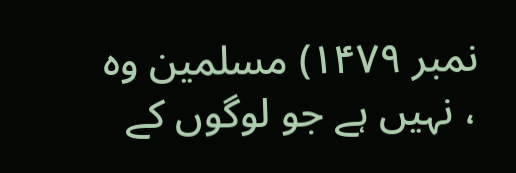نمبر ۱۴۷۹) مسلمین وه ، نہیں ہے جو لوگوں کے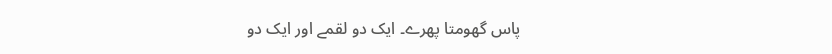پاس گھومتا پھرے۔ ایک دو لقمے اور ایک دو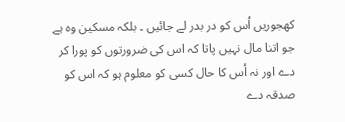کھجوریں اُس کو در بدر لے جائیں ۔ بلکہ مسکین وہ ہے جو اتنا مال نہیں پاتا کہ اس کی ضرورتوں کو پورا کر دے اور نہ اُس کا حال کسی کو معلوم ہو کہ اس کو صدقہ دے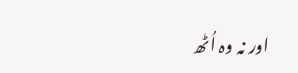اور نہ وہ اُٹھ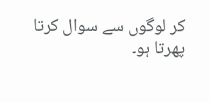کر لوگوں سے سوال کرتا پھرتا ہو۔